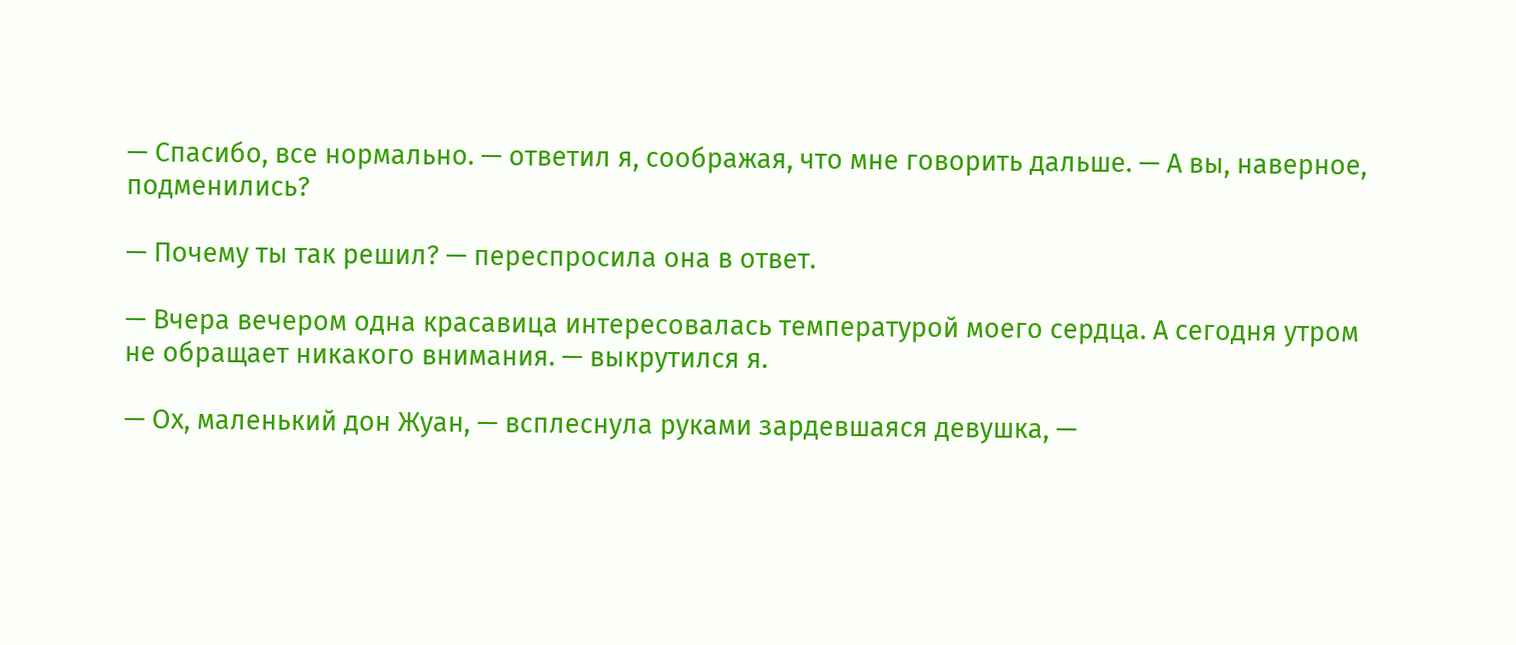— Спасибо, все нормально. — ответил я, соображая, что мне говорить дальше. — А вы, наверное, подменились?

— Почему ты так решил? — переспросила она в ответ.

— Вчера вечером одна красавица интересовалась температурой моего сердца. А сегодня утром не обращает никакого внимания. — выкрутился я.

— Ох, маленький дон Жуан, — всплеснула руками зардевшаяся девушка, —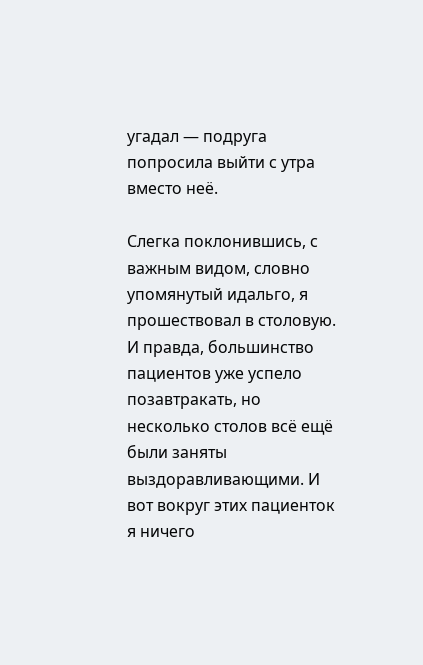угадал — подруга попросила выйти с утра вместо неё.

Слегка поклонившись, с важным видом, словно упомянутый идальго, я прошествовал в столовую. И правда, большинство пациентов уже успело позавтракать, но несколько столов всё ещё были заняты выздоравливающими. И вот вокруг этих пациенток я ничего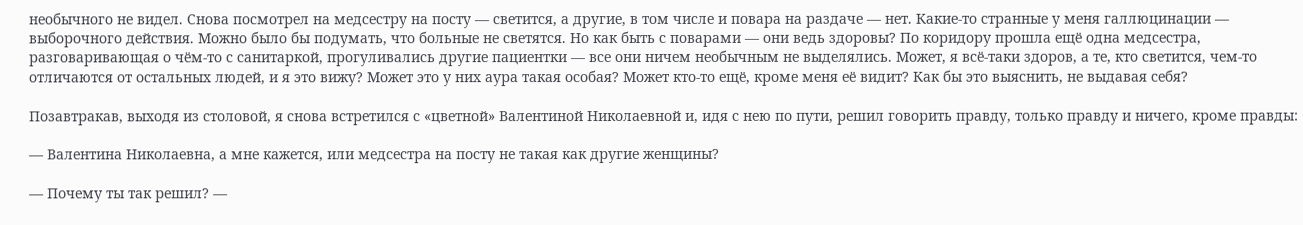необычного не видел. Снова посмотрел на медсестру на посту — светится, а другие, в том числе и повара на раздаче — нет. Какие-то странные у меня галлюцинации — выборочного действия. Можно было бы подумать, что больные не светятся. Но как быть с поварами — они ведь здоровы? По коридору прошла ещё одна медсестра, разговаривающая о чём-то с санитаркой, прогуливались другие пациентки — все они ничем необычным не выделялись. Может, я всё-таки здоров, а те, кто светится, чем-то отличаются от остальных людей, и я это вижу? Может это у них аура такая особая? Может кто-то ещё, кроме меня её видит? Как бы это выяснить, не выдавая себя?

Позавтракав, выходя из столовой, я снова встретился с «цветной» Валентиной Николаевной и, идя с нею по пути, решил говорить правду, только правду и ничего, кроме правды:

— Валентина Николаевна, а мне кажется, или медсестра на посту не такая как другие женщины?

— Почему ты так решил? —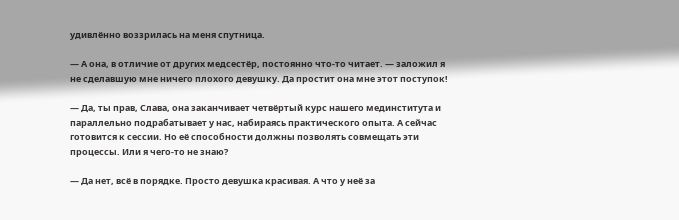удивлённо воззрилась на меня спутница.

— А она, в отличие от других медсестёр, постоянно что-то читает. — заложил я не сделавшую мне ничего плохого девушку. Да простит она мне этот поступок!

— Да, ты прав, Слава, она заканчивает четвёртый курс нашего мединститута и параллельно подрабатывает у нас, набираясь практического опыта. А сейчас готовится к сессии. Но её способности должны позволять совмещать эти процессы. Или я чего-то не знаю?

— Да нет, всё в порядке. Просто девушка красивая. А что у неё за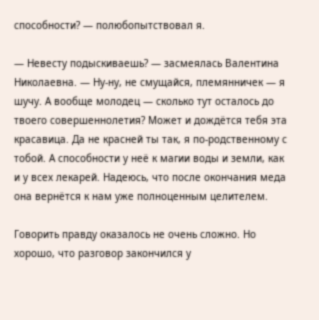способности? — полюбопытствовал я.

— Невесту подыскиваешь? — засмеялась Валентина Николаевна. — Ну-ну, не смущайся, племянничек — я шучу. А вообще молодец — сколько тут осталось до твоего совершеннолетия? Может и дождётся тебя эта красавица. Да не красней ты так, я по-родственному с тобой. А способности у неё к магии воды и земли, как и у всех лекарей. Надеюсь, что после окончания меда она вернётся к нам уже полноценным целителем.

Говорить правду оказалось не очень сложно. Но хорошо, что разговор закончился у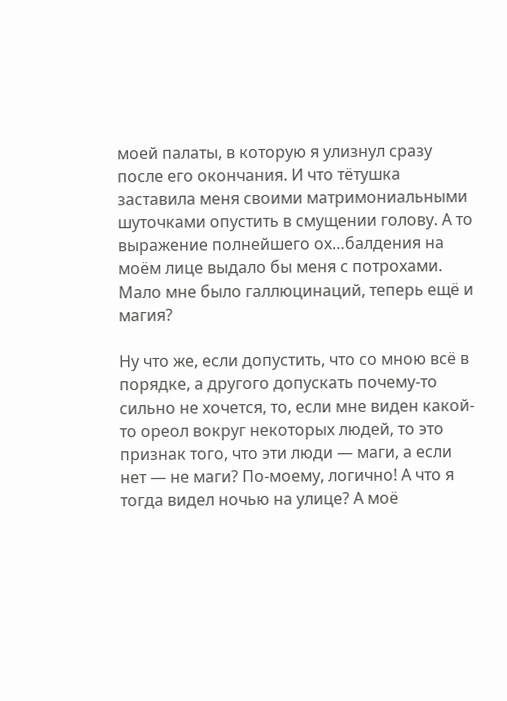моей палаты, в которую я улизнул сразу после его окончания. И что тётушка заставила меня своими матримониальными шуточками опустить в смущении голову. А то выражение полнейшего ох…балдения на моём лице выдало бы меня с потрохами. Мало мне было галлюцинаций, теперь ещё и магия?

Ну что же, если допустить, что со мною всё в порядке, а другого допускать почему-то сильно не хочется, то, если мне виден какой-то ореол вокруг некоторых людей, то это признак того, что эти люди — маги, а если нет — не маги? По-моему, логично! А что я тогда видел ночью на улице? А моё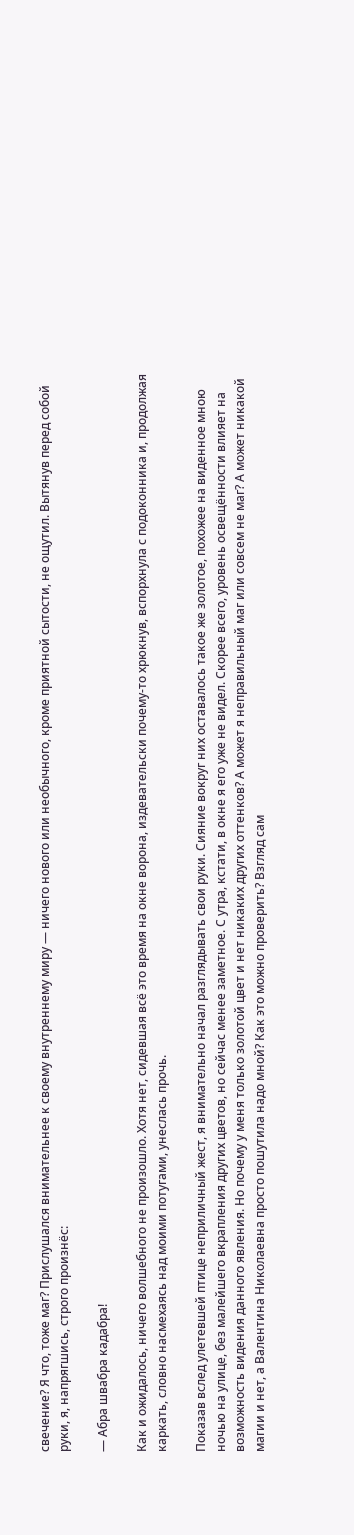свечение? Я что, тоже маг? Прислушался внимательнее к своему внутреннему миру — ничего нового или необычного, кроме приятной сытости, не ощутил. Вытянув перед собой руки, я, напрягшись, строго произнёс:

— Абра швабра кадабра!

Как и ожидалось, ничего волшебного не произошло. Хотя нет, сидевшая всё это время на окне ворона, издевательски почему-то хрюкнув, вспорхнула с подоконника и, продолжая каркать, словно насмехаясь над моими потугами, унеслась прочь.

Показав вслед улетевшей птице неприличный жест, я внимательно начал разглядывать свои руки. Сияние вокруг них оставалось такое же золотое, похожее на виденное мною ночью на улице, без малейшего вкрапления других цветов, но сейчас менее заметное. С утра, кстати, в окне я его уже не видел. Скорее всего, уровень освещённости влияет на возможность видения данного явления. Но почему у меня только золотой цвет и нет никаких других оттенков? А может я неправильный маг или совсем не маг? А может никакой магии и нет, а Валентина Николаевна просто пошутила надо мной? Как это можно проверить? Взгляд сам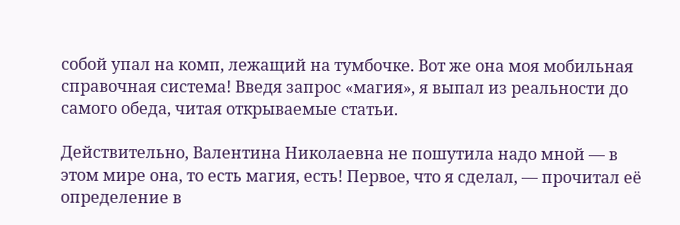собой упал на комп, лежащий на тумбочке. Вот же она моя мобильная справочная система! Введя запрос «магия», я выпал из реальности до самого обеда, читая открываемые статьи.

Действительно, Валентина Николаевна не пошутила надо мной — в этом мире она, то есть магия, есть! Первое, что я сделал, — прочитал её определение в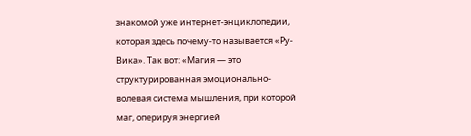знакомой уже интернет-энциклопедии, которая здесь почему-то называется «Ру-Вика». Так вот: «Магия — это структурированная эмоционально-волевая система мышления, при которой маг, оперируя энергией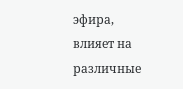эфира, влияет на различные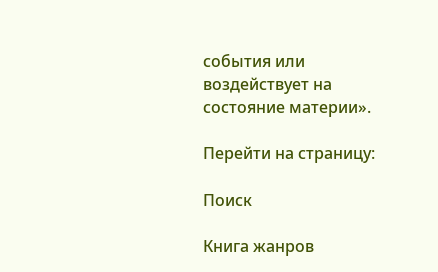события или воздействует на состояние материи».

Перейти на страницу:

Поиск

Книга жанров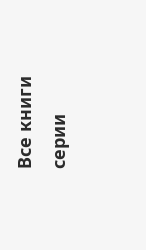Все книги серии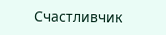Счастливчик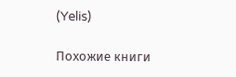(Yelis)

Похожие книги